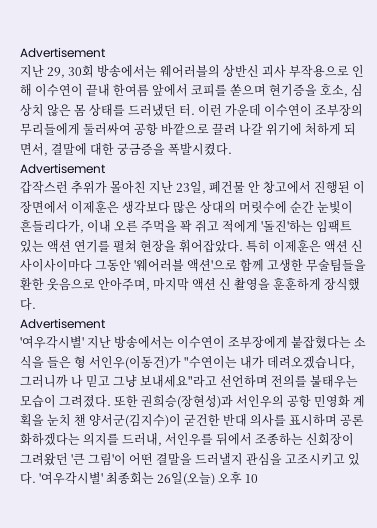Advertisement
지난 29, 30회 방송에서는 웨어러블의 상반신 괴사 부작용으로 인해 이수연이 끝내 한여름 앞에서 코피를 쏟으며 현기증을 호소, 심상치 않은 몸 상태를 드러냈던 터. 이런 가운데 이수연이 조부장의 무리들에게 둘러싸여 공항 바깥으로 끌려 나갈 위기에 처하게 되면서, 결말에 대한 궁금증을 폭발시켰다.
Advertisement
갑작스런 추위가 몰아친 지난 23일, 폐건물 안 창고에서 진행된 이 장면에서 이제훈은 생각보다 많은 상대의 머릿수에 순간 눈빛이 흔들리다가, 이내 오른 주먹을 꽉 쥐고 적에게 '돌진'하는 임팩트 있는 액션 연기를 펼쳐 현장을 휘어잡았다. 특히 이제훈은 액션 신 사이사이마다 그동안 '웨어러블 액션'으로 함께 고생한 무술팀들을 환한 웃음으로 안아주며, 마지막 액션 신 촬영을 훈훈하게 장식했다.
Advertisement
'여우각시별' 지난 방송에서는 이수연이 조부장에게 붙잡혔다는 소식을 들은 형 서인우(이동건)가 "수연이는 내가 데려오겠습니다, 그러니까 나 믿고 그냥 보내세요"라고 선언하며 전의를 불태우는 모습이 그려졌다. 또한 권희승(장현성)과 서인우의 공항 민영화 계획을 눈치 챈 양서군(김지수)이 굳건한 반대 의사를 표시하며 공론화하겠다는 의지를 드러내, 서인우를 뒤에서 조종하는 신회장이 그려왔던 '큰 그림'이 어떤 결말을 드러낼지 관심을 고조시키고 있다. '여우각시별' 최종회는 26일(오늘) 오후 10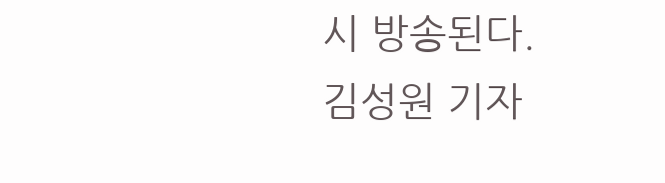시 방송된다.
김성원 기자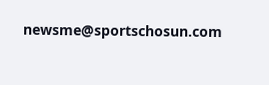newsme@sportschosun.com